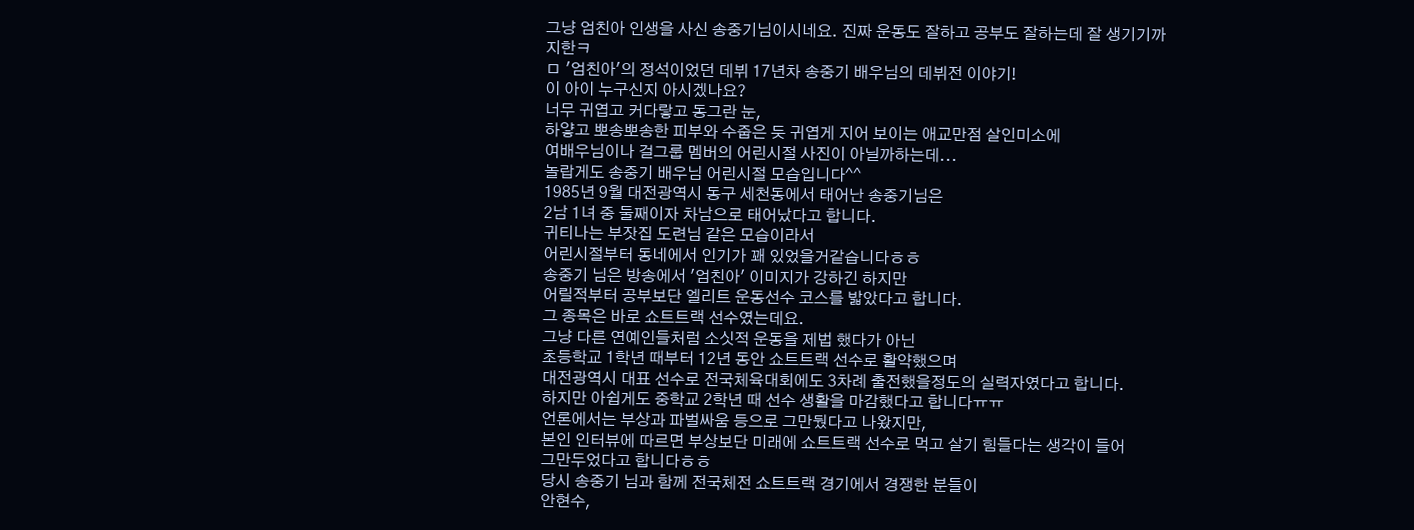그냥 엄친아 인생을 사신 송중기님이시네요. 진짜 운동도 잘하고 공부도 잘하는데 잘 생기기까지한ㅋ
ㅁ '엄친아'의 정석이었던 데뷔 17년차 송중기 배우님의 데뷔전 이야기!
이 아이 누구신지 아시겠나요?
너무 귀엽고 커다랗고 동그란 눈,
하얗고 뽀송뽀송한 피부와 수줍은 듯 귀엽게 지어 보이는 애교만점 살인미소에
여배우님이나 걸그룹 멤버의 어린시절 사진이 아닐까하는데...
놀랍게도 송중기 배우님 어린시절 모습입니다^^
1985년 9월 대전광역시 동구 세천동에서 태어난 송중기님은
2남 1녀 중 둘째이자 차남으로 태어났다고 합니다.
귀티나는 부잣집 도련님 같은 모습이라서
어린시절부터 동네에서 인기가 꽤 있었을거같습니다ㅎㅎ
송중기 님은 방송에서 '엄친아' 이미지가 강하긴 하지만
어릴적부터 공부보단 엘리트 운동선수 코스를 밟았다고 합니다.
그 종목은 바로 쇼트트랙 선수였는데요.
그냥 다른 연예인들처럼 소싯적 운동을 제법 했다가 아닌
초등학교 1학년 때부터 12년 동안 쇼트트랙 선수로 활약했으며
대전광역시 대표 선수로 전국체육대회에도 3차례 출전했을정도의 실력자였다고 합니다.
하지만 아쉽게도 중학교 2학년 때 선수 생활을 마감했다고 합니다ㅠㅠ
언론에서는 부상과 파벌싸움 등으로 그만뒀다고 나왔지만,
본인 인터뷰에 따르면 부상보단 미래에 쇼트트랙 선수로 먹고 살기 힘들다는 생각이 들어
그만두었다고 합니다ㅎㅎ
당시 송중기 님과 함께 전국체전 쇼트트랙 경기에서 경쟁한 분들이
안현수,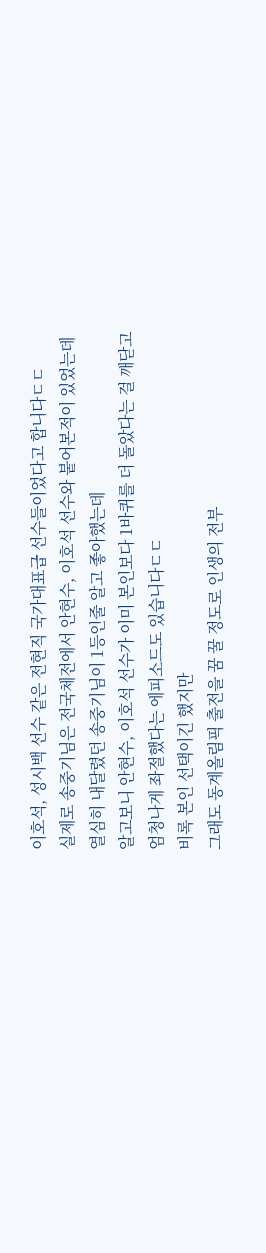이호석, 성시백 선수 같은 전현직 국가대표급 선수들이었다고 합니다ㄷㄷ
실제로 송중기님은 전국체전에서 안현수, 이호석 선수와 붙어본적이 있었는데
열심히 내달렸던 송중기님이 1등인줄 알고 좋아했는데
알고보니 안현수, 이호석 선수가 이미 본인보다 1바퀴를 더 돌았다는 걸 깨닫고
엄청나게 좌절했다는 에피소드도 있습니다ㄷㄷ
비록 본인 선택이긴 했지만
그래도 동계올림픽 출전을 꿈 꿀 정도로 인생의 전부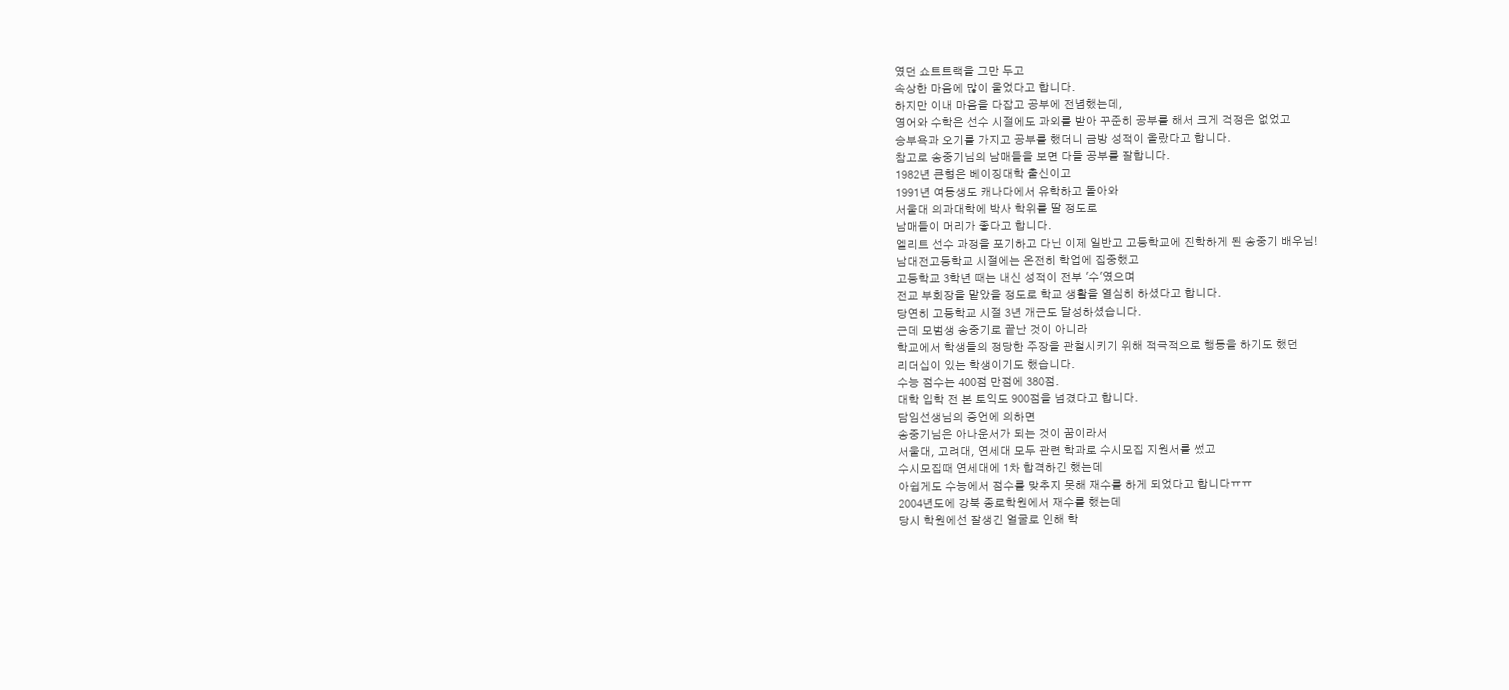였던 쇼트트랙을 그만 두고
속상한 마음에 많이 울었다고 합니다.
하지만 이내 마음을 다잡고 공부에 전념했는데,
영어와 수학은 선수 시절에도 과외를 받아 꾸준히 공부를 해서 크게 걱정은 없었고
승부욕과 오기를 가지고 공부를 했더니 금방 성적이 올랐다고 합니다.
참고로 송중기님의 남매들을 보면 다들 공부를 잘합니다.
1982년 큰형은 베이징대학 출신이고
1991년 여동생도 캐나다에서 유학하고 돌아와
서울대 의과대학에 박사 학위를 딸 정도로
남매들이 머리가 좋다고 합니다.
엘리트 선수 과정을 포기하고 다닌 이제 일반고 고등학교에 진학하게 된 송중기 배우님!
남대전고등학교 시절에는 온전히 학업에 집중했고
고등학교 3학년 때는 내신 성적이 전부 '수'였으며
전교 부회장을 맡았을 정도로 학교 생활을 열심히 하셨다고 합니다.
당연히 고등학교 시절 3년 개근도 달성하셨습니다.
근데 모범생 송중기로 끝난 것이 아니라
학교에서 학생들의 정당한 주장을 관철시키기 위해 적극적으로 행동을 하기도 했던
리더십이 있는 학생이기도 했습니다.
수능 점수는 400점 만점에 380점.
대학 입학 전 본 토익도 900점을 넘겼다고 합니다.
담임선생님의 증언에 의하면
송중기님은 아나운서가 되는 것이 꿈이라서
서울대, 고려대, 연세대 모두 관련 학과로 수시모집 지원서를 썼고
수시모집때 연세대에 1차 합격하긴 했는데
아쉽게도 수능에서 점수를 맞추지 못해 재수를 하게 되었다고 합니다ㅠㅠ
2004년도에 강북 종로학원에서 재수를 했는데
당시 학원에선 잘생긴 얼굴로 인해 학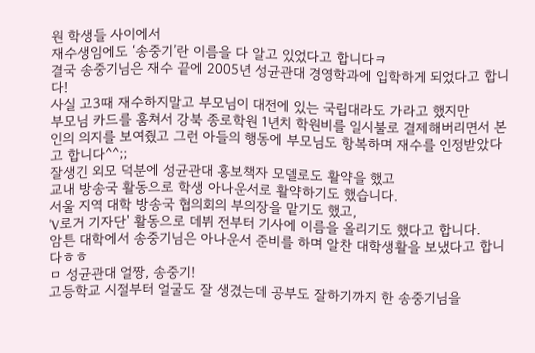원 학생들 사이에서
재수생임에도 ‘송중기’란 이름을 다 알고 있었다고 합니다ㅋ
결국 송중기님은 재수 끝에 2005년 성균관대 경영학과에 입학하게 되었다고 합니다!
사실 고3때 재수하지말고 부모님이 대전에 있는 국립대라도 가라고 했지만
부모님 카드를 훔쳐서 강북 종로학원 1년치 학원비를 일시불로 결제해버리면서 본인의 의지를 보여줬고 그런 아들의 행동에 부모님도 항복하며 재수를 인정받았다고 합니다^^;;
잘생긴 외모 덕분에 성균관대 홍보책자 모델로도 활약을 했고
교내 방송국 활동으로 학생 아나운서로 활약하기도 했습니다.
서울 지역 대학 방송국 협의회의 부의장을 맡기도 했고,
'V로거 기자단' 활동으로 데뷔 전부터 기사에 이름을 올리기도 했다고 합니다.
암튼 대학에서 송중기님은 아나운서 준비를 하며 알찬 대학생활을 보냈다고 합니다ㅎㅎ
ㅁ 성균관대 얼짱, 송중기!
고등학교 시절부터 얼굴도 잘 생겼는데 공부도 잘하기까지 한 송중기님을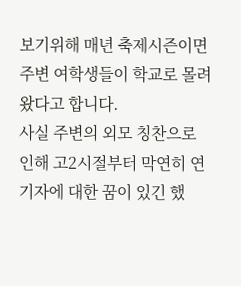보기위해 매년 축제시즌이면 주변 여학생들이 학교로 몰려왔다고 합니다.
사실 주변의 외모 칭찬으로 인해 고2시절부터 막연히 연기자에 대한 꿈이 있긴 했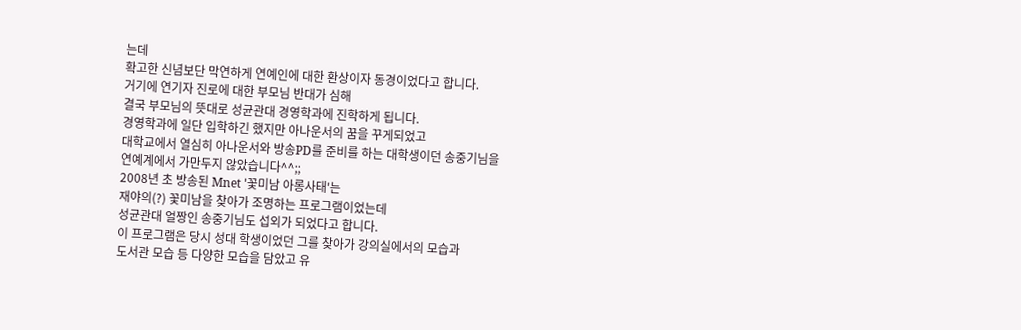는데
확고한 신념보단 막연하게 연예인에 대한 환상이자 동경이었다고 합니다.
거기에 연기자 진로에 대한 부모님 반대가 심해
결국 부모님의 뜻대로 성균관대 경영학과에 진학하게 됩니다.
경영학과에 일단 입학하긴 했지만 아나운서의 꿈을 꾸게되었고
대학교에서 열심히 아나운서와 방송PD를 준비를 하는 대학생이던 송중기님을
연예계에서 가만두지 않았습니다^^;;
2008년 초 방송된 Mnet '꽃미남 아롱사태'는
재야의(?) 꽃미남을 찾아가 조명하는 프로그램이었는데
성균관대 얼짱인 송중기님도 섭외가 되었다고 합니다.
이 프로그램은 당시 성대 학생이었던 그를 찾아가 강의실에서의 모습과
도서관 모습 등 다양한 모습을 담았고 유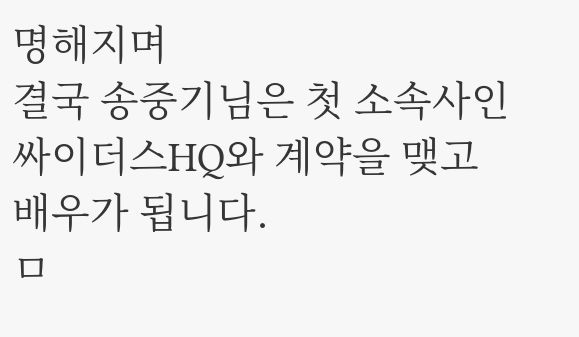명해지며
결국 송중기님은 첫 소속사인 싸이더스HQ와 계약을 맺고 배우가 됩니다.
ㅁ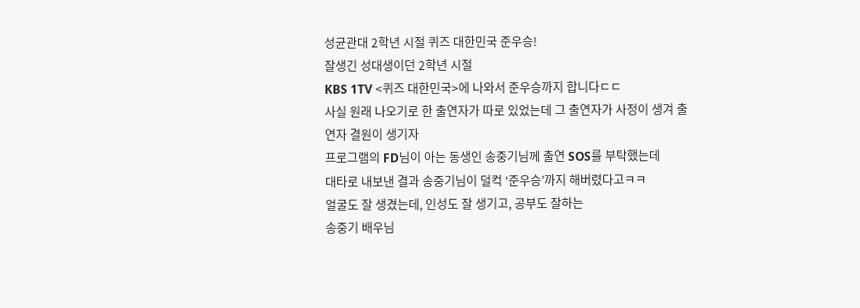성균관대 2학년 시절 퀴즈 대한민국 준우승!
잘생긴 성대생이던 2학년 시절
KBS 1TV <퀴즈 대한민국>에 나와서 준우승까지 합니다ㄷㄷ
사실 원래 나오기로 한 출연자가 따로 있었는데 그 출연자가 사정이 생겨 출연자 결원이 생기자
프로그램의 FD님이 아는 동생인 송중기님께 출연 SOS를 부탁했는데
대타로 내보낸 결과 송중기님이 덜컥 ‘준우승’까지 해버렸다고ㅋㅋ
얼굴도 잘 생겼는데, 인성도 잘 생기고, 공부도 잘하는
송중기 배우님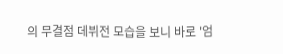의 무결점 데뷔전 모습을 보니 바로 '엄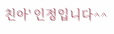친아' 인정입니다^^